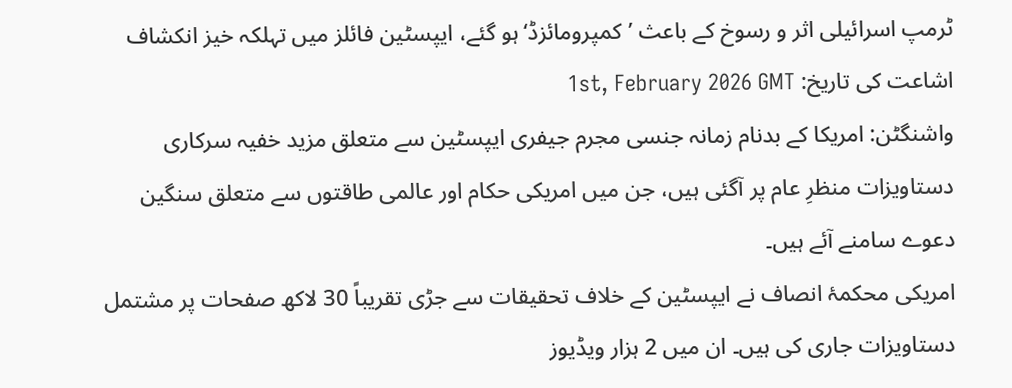ٹرمپ اسرائیلی اثر و رسوخ کے باعث ’کمپرومائزڈ‘ ہو گئے، ایپسٹین فائلز میں تہلکہ خیز انکشاف
اشاعت کی تاریخ: 1st, February 2026 GMT
واشنگٹن: امریکا کے بدنام زمانہ جنسی مجرم جیفری ایپسٹین سے متعلق مزید خفیہ سرکاری دستاویزات منظرِ عام پر آگئی ہیں، جن میں امریکی حکام اور عالمی طاقتوں سے متعلق سنگین دعوے سامنے آئے ہیں۔
امریکی محکمۂ انصاف نے ایپسٹین کے خلاف تحقیقات سے جڑی تقریباً 30 لاکھ صفحات پر مشتمل دستاویزات جاری کی ہیں۔ ان میں 2 ہزار ویڈیوز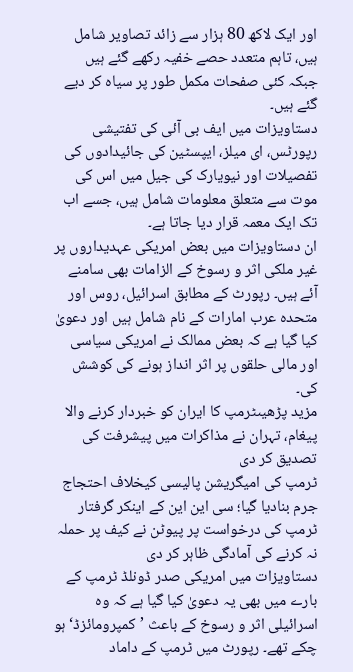اور ایک لاکھ 80 ہزار سے زائد تصاویر شامل ہیں، تاہم متعدد حصے خفیہ رکھے گئے ہیں جبکہ کئی صفحات مکمل طور پر سیاہ کر دیے گئے ہیں۔
دستاویزات میں ایف بی آئی کی تفتیشی رپورٹس، ای میلز، ایپسٹین کی جائیدادوں کی تفصیلات اور نیویارک کی جیل میں اس کی موت سے متعلق معلومات شامل ہیں، جسے اب تک ایک معمہ قرار دیا جاتا ہے۔
ان دستاویزات میں بعض امریکی عہدیداروں پر غیر ملکی اثر و رسوخ کے الزامات بھی سامنے آئے ہیں۔ رپورٹ کے مطابق اسرائیل، روس اور متحدہ عرب امارات کے نام شامل ہیں اور دعویٰ کیا گیا ہے کہ بعض ممالک نے امریکی سیاسی اور مالی حلقوں پر اثر انداز ہونے کی کوشش کی۔
مزید پڑھیںٹرمپ کا ایران کو خبردار کرنے والا پیغام، تہران نے مذاکرات میں پیشرفت کی تصدیق کر دی
ٹرمپ کی امیگریشن پالیسی کیخلاف احتجاج جرم بنادیا گیا؛ سی این این کے اینکر گرفتار
ٹرمپ کی درخواست پر پیوٹن نے کیف پر حملہ نہ کرنے کی آمادگی ظاہر کر دی
دستاویزات میں امریکی صدر ڈونلڈ ٹرمپ کے بارے میں بھی یہ دعویٰ کیا گیا ہے کہ وہ اسرائیلی اثر و رسوخ کے باعث ’کمپرومائزڈ‘ ہو چکے تھے۔ رپورٹ میں ٹرمپ کے داماد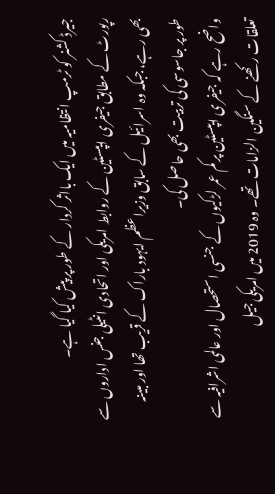جیرڈ کشنر کو ٹرمپ انتظامیہ میں ایک بااثر کردار کے طور پر پیش کیا گیا ہے۔
رپورٹ کے مطابق جیفری ایپسٹین کے روابط امریکی اور اتحادی انٹیلی جنس اداروں سے بھی رہے، جبکہ وہ اسرائیل کے سابق وزیراعظم ایہود باراک کے قریب تھا اور مبینہ طور پر جاسوسی کی تربیت بھی حاصل کی۔
واضح رہے کہ جیفری ایپسٹین پر کم عمر لڑکیوں کے جنسی استحصال اور عالمی اشرافیہ سے تعلقات رکھنے کے سنگین الزامات تھے۔ وہ 2019 میں امریکی جیل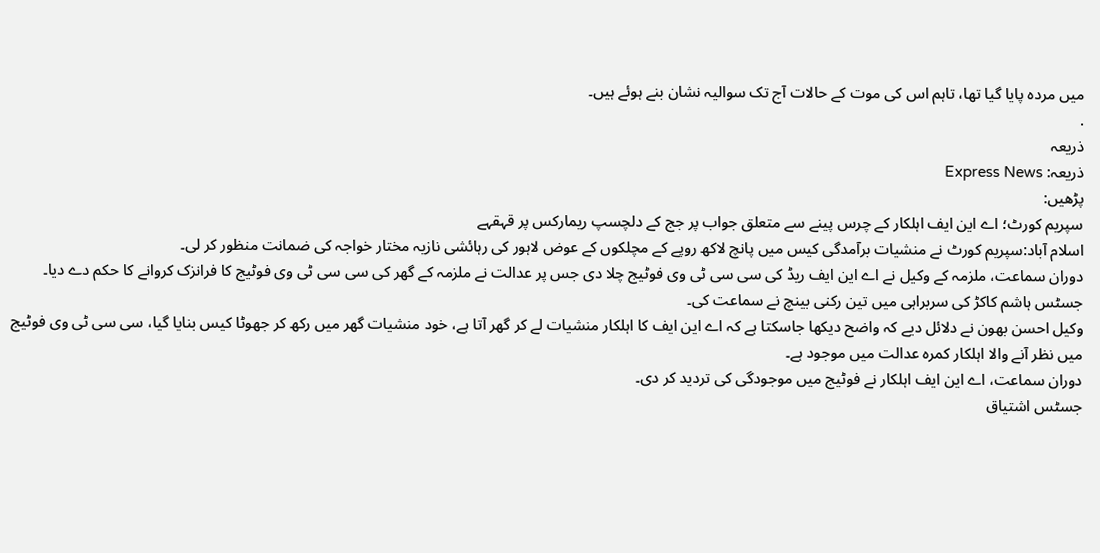میں مردہ پایا گیا تھا، تاہم اس کی موت کے حالات آج تک سوالیہ نشان بنے ہوئے ہیں۔
.
ذریعہ
ذریعہ: Express News
پڑھیں:
سپریم کورٹ؛ اے این ایف اہلکار کے چرس پینے سے متعلق جواب پر جج کے دلچسپ ریمارکس پر قہقہے
اسلام آباد:سپریم کورٹ نے منشیات برآمدگی کیس میں پانچ لاکھ روپے کے مچلکوں کے عوض لاہور کی رہائشی نازیہ مختار خواجہ کی ضمانت منظور کر لی۔
دوران سماعت، ملزمہ کے وکیل نے اے این ایف ریڈ کی سی سی ٹی وی فوٹیج چلا دی جس پر عدالت نے ملزمہ کے گھر کی سی سی ٹی وی فوٹیج کا فرانزک کروانے کا حکم دے دیا۔
جسٹس ہاشم کاکڑ کی سربراہی میں تین رکنی بینچ نے سماعت کی۔
وکیل احسن بھون نے دلائل دیے کہ واضح دیکھا جاسکتا ہے کہ اے این ایف کا اہلکار منشیات لے کر گھر آتا ہے، خود منشیات گھر میں رکھ کر جھوٹا کیس بنایا گیا، سی سی ٹی وی فوٹیج میں نظر آنے والا اہلکار کمرہ عدالت میں موجود ہے۔
دوران سماعت، اے این ایف اہلکار نے فوٹیج میں موجودگی کی تردید کر دی۔
جسٹس اشتیاق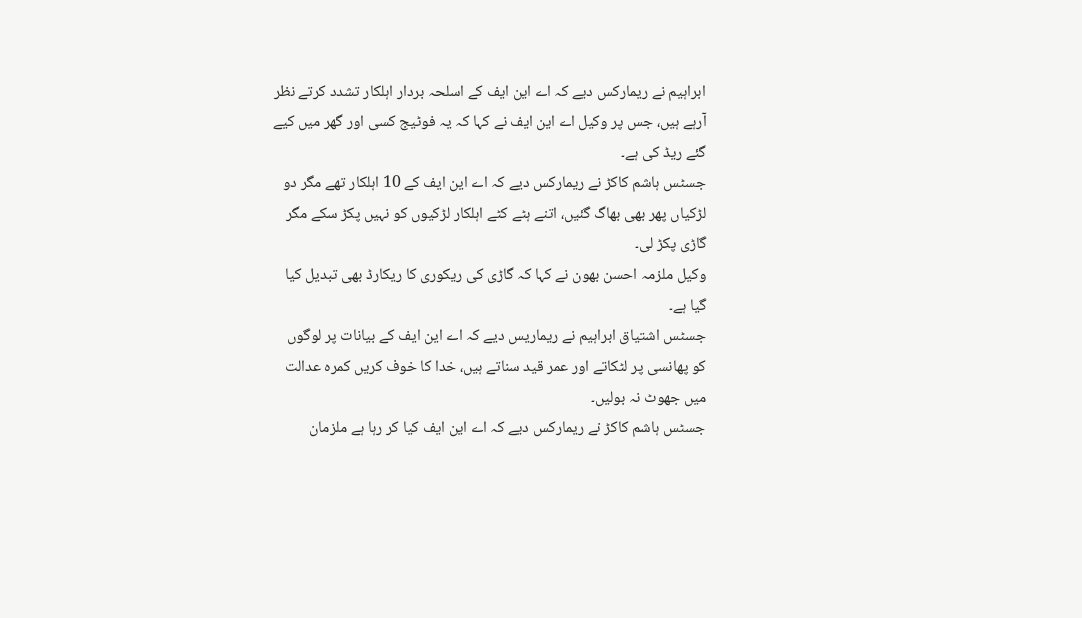ابراہیم نے ریمارکس دیے کہ اے این ایف کے اسلحہ بردار اہلکار تشدد کرتے نظر آرہے ہیں، جس پر وکیل اے این ایف نے کہا کہ یہ فوٹیج کسی اور گھر میں کیے گئے ریڈ کی ہے۔
جسٹس ہاشم کاکڑ نے ریمارکس دیے کہ اے این ایف کے 10 اہلکار تھے مگر دو لڑکیاں پھر بھی بھاگ گئیں، اتنے ہٹے کٹے اہلکار لڑکیوں کو نہیں پکڑ سکے مگر گاڑی پکڑ لی۔
وکیل ملزمہ احسن بھون نے کہا کہ گاڑی کی ریکوری کا ریکارڈ بھی تبدیل کیا گیا ہے۔
جسٹس اشتیاق ابراہیم نے ریماریس دیے کہ اے این ایف کے بیانات پر لوگوں کو پھانسی پر لٹکاتے اور عمر قید سناتے ہیں، خدا کا خوف کریں کمرہ عدالت میں جھوٹ نہ بولیں۔
جسٹس ہاشم کاکڑ نے ریمارکس دیے کہ اے این ایف کیا کر رہا ہے ملزمان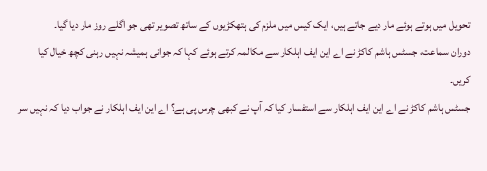تحویل میں ہوتے ہوئے مار دیے جاتے ہیں، ایک کیس میں ملزم کی ہتھکڑیوں کے ساتھ تصویر تھی جو اگلے روز مار دیا گیا۔
دوران سماعت، جسٹس ہاشم کاکڑ نے اے این ایف اہلکار سے مکالمہ کرتے ہوئے کہا کہ جوانی ہمیشہ نہیں رہنی کچھ خیال کیا کریں۔
جسٹس ہاشم کاکڑ نے اے این ایف اہلکار سے استفسار کیا کہ آپ نے کبھی چرس پی ہے؟ اے این ایف اہلکار نے جواب دیا کہ نہیں سر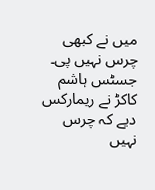میں نے کبھی چرس نہیں پی۔
جسٹس ہاشم کاکڑ نے ریمارکس دیے کہ چرس نہیں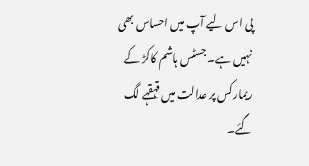پی اس لیے آپ میں احساس بھی نہیں ہے۔ جسٹس ہاشم کاکڑ کے ریمارکس پر عدالت میں قہقہے لگ گئے۔